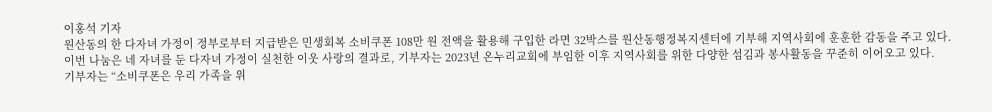이홍석 기자
원산동의 한 다자녀 가정이 정부로부터 지급받은 민생회복 소비쿠폰 108만 원 전액을 활용해 구입한 라면 32박스를 원산동행정복지센터에 기부해 지역사회에 훈훈한 감동을 주고 있다.
이번 나눔은 네 자녀를 둔 다자녀 가정이 실천한 이웃 사랑의 결과로, 기부자는 2023년 온누리교회에 부임한 이후 지역사회를 위한 다양한 섬김과 봉사활동을 꾸준히 이어오고 있다.
기부자는 “소비쿠폰은 우리 가족을 위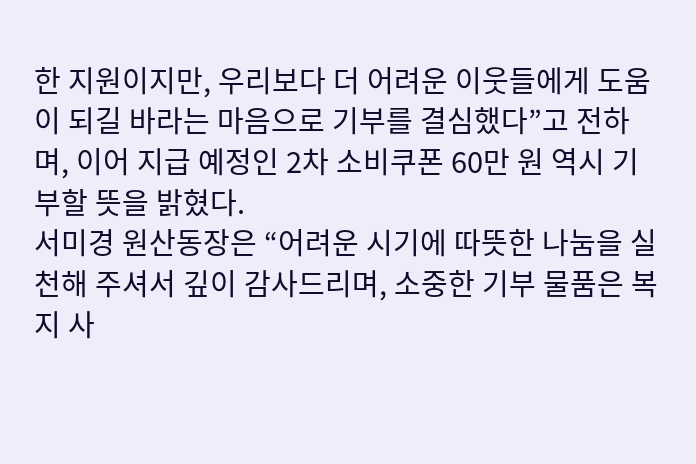한 지원이지만, 우리보다 더 어려운 이웃들에게 도움이 되길 바라는 마음으로 기부를 결심했다”고 전하며, 이어 지급 예정인 2차 소비쿠폰 60만 원 역시 기부할 뜻을 밝혔다.
서미경 원산동장은 “어려운 시기에 따뜻한 나눔을 실천해 주셔서 깊이 감사드리며, 소중한 기부 물품은 복지 사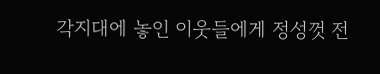각지대에 놓인 이웃들에게 정성껏 전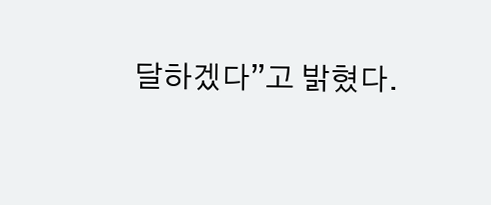달하겠다”고 밝혔다.